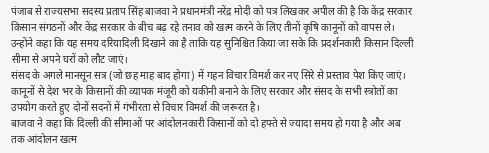पंजाब से राज्यसभा सदस्य प्रताप सिंह बाजवा ने प्रधानमंत्री नरेंद्र मोदी को पत्र लिखकर अपील की है कि केंद्र सरकार किसान संगठनों और केंद्र सरकार के बीच बढ़ रहे तनाव को खत्म करने के लिए तीनों कृषि कानूनों को वापस ले। उन्होंने कहा कि यह समय दरियादिली दिखाने का है ताकि यह सुनिश्चित किया जा सके कि प्रदर्शनकारी किसान दिल्ली सीमा से अपने घरों को लौट जाएं।
संसद के अगले मानसून सत्र (जो छह माह बाद होगा) में गहन विचार विमर्श कर नए सिरे से प्रस्ताव पेश किए जाएं। कानूनों से देश भर के किसानों की व्यापक मंजूरी को यकीनी बनाने के लिए सरकार और संसद के सभी स्त्रोतों का उपयोग करते हुए दोनों सदनों में गंभीरता से विचार विमर्श की जरूरत है।
बाजवा ने कहा कि दिल्ली की सीमाओं पर आंदोलनकारी किसानों को दो हफ्ते से ज्यादा समय हो गया है और अब तक आंदोलन खत्म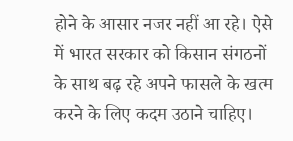होने के आसार नजर नहीं आ रहे। ऐसे में भारत सरकार को किसान संगठनों के साथ बढ़ रहे अपने फासले के खत्म करने के लिए कदम उठाने चाहिए।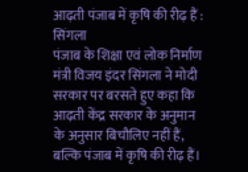आढ़ती पंजाब में कृषि की रीढ़ हैं : सिंगला
पंजाब के शिक्षा एवं लोक निर्माण मंत्री विजय इंदर सिंगला ने मोदी सरकार पर बरसते हुए कहा कि आढ़ती केंद्र सरकार के अनुमान के अनुसार बिचौलिए नहीं हैं, बल्कि पंजाब में कृषि की रीढ़ हैं।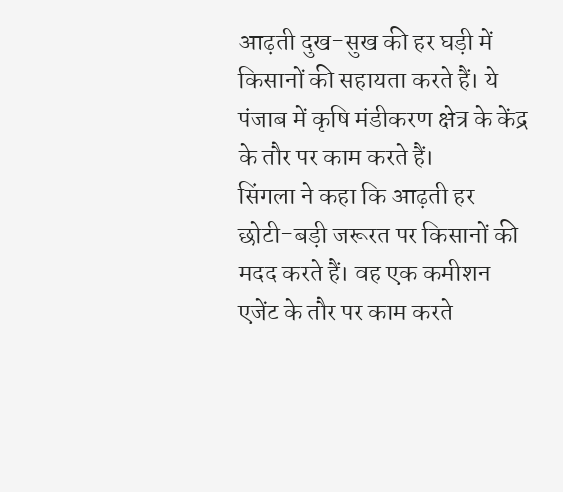आढ़ती दुख-सुख की हर घड़ी में किसानों की सहायता करते हैं। ये पंजाब में कृषि मंडीकरण क्षेत्र के केंद्र के तौर पर काम करते हैं।
सिंगला ने कहा कि आढ़ती हर छोटी-बड़ी जरूरत पर किसानों की मदद करते हैं। वह एक कमीशन एजेंट के तौर पर काम करते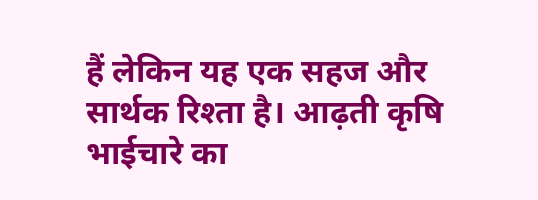हैं लेकिन यह एक सहज और सार्थक रिश्ता है। आढ़ती कृषि भाईचारे का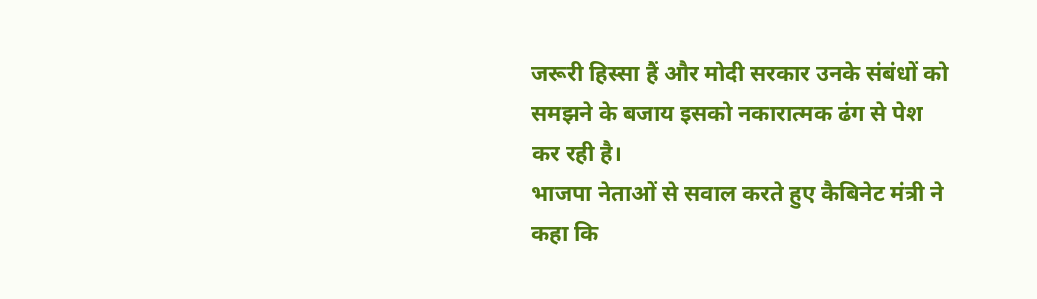जरूरी हिस्सा हैं और मोदी सरकार उनके संबंधों को समझने के बजाय इसको नकारात्मक ढंग से पेश कर रही है।
भाजपा नेताओं से सवाल करते हुए कैबिनेट मंत्री ने कहा कि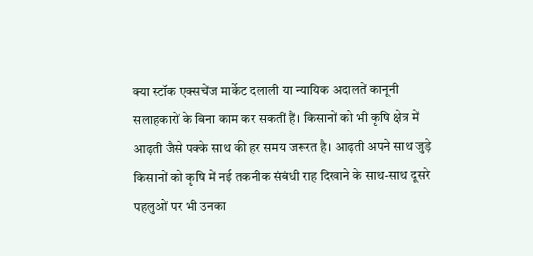क्या स्टॉक एक्सचेंज मार्केट दलाली या न्यायिक अदालतें कानूनी सलाहकारों के बिना काम कर सकतीं हैं। किसानों को भी कृषि क्षेत्र में आढ़ती जैसे पक्के साथ की हर समय जरूरत है। आढ़ती अपने साथ जुड़े किसानों को कृषि में नई तकनीक संबंधी राह दिखाने के साथ-साथ दूसरे पहलुओं पर भी उनका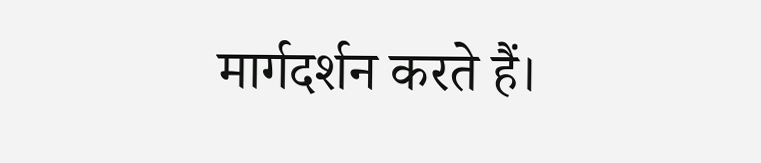मार्गदर्शन करते हैं।